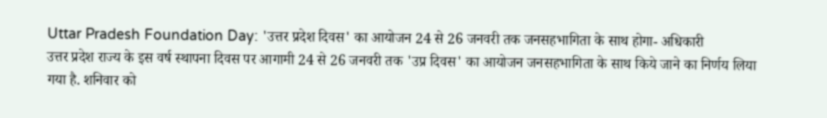Uttar Pradesh Foundation Day: 'उत्तर प्रदेश दिवस' का आयोजन 24 से 26 जनवरी तक जनसहभागिता के साथ होगा- अधिकारी
उत्तर प्रदेश राज्य के इस वर्ष स्थापना दिवस पर आगामी 24 से 26 जनवरी तक 'उप्र दिवस' का आयोजन जनसहभागिता के साथ किये जाने का निर्णय लिया गया है. शनिवार को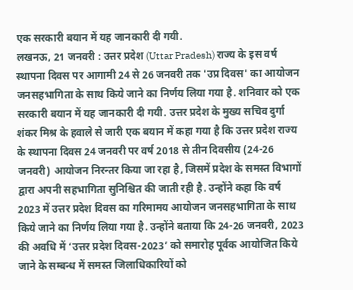एक सरकारी बयान में यह जानकारी दी गयी.
लखनऊ, 21 जनवरी : उत्तर प्रदेश (Uttar Pradesh) राज्य के इस वर्ष स्थापना दिवस पर आगामी 24 से 26 जनवरी तक 'उप्र दिवस' का आयोजन जनसहभागिता के साथ किये जाने का निर्णय लिया गया है. शनिवार को एक सरकारी बयान में यह जानकारी दी गयी. उत्तर प्रदेश के मुख्य सचिव दुर्गा शंकर मिश्र के हवाले से जारी एक बयान में कहा गया है कि उत्तर प्रदेश राज्य के स्थापना दिवस 24 जनवरी पर वर्ष 2018 से तीन दिवसीय (24-26 जनवरी) आयोजन निरन्तर किया जा रहा है, जिसमें प्रदेश के समस्त विभागों द्वारा अपनी सहभागिता सुनिश्चित की जाती रही है. उन्होंने कहा कि वर्ष 2023 में उत्तर प्रदेश दिवस का गरिमामय आयोजन जनसहभागिता के साथ किये जाने का निर्णय लिया गया है. उन्होंने बताया कि 24-26 जनवरी, 2023 की अवधि में ‘उत्तर प्रदेश दिवस-2023’ को समारोह पूर्वक आयोजित किये जाने के सम्बन्ध में समस्त जिलाधिकारियों को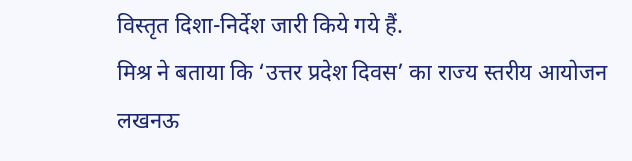विस्तृत दिशा-निर्देश जारी किये गये हैं.
मिश्र ने बताया कि ‘उत्तर प्रदेश दिवस’ का राज्य स्तरीय आयोजन लखनऊ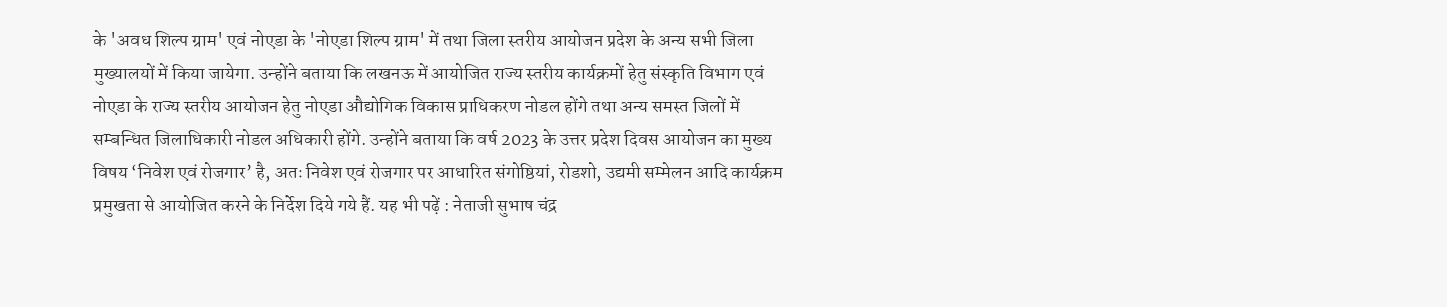के 'अवध शिल्प ग्राम' एवं नोएडा के 'नोएडा शिल्प ग्राम' में तथा जिला स्तरीय आयोजन प्रदेश के अन्य सभी जिला मुख्यालयों में किया जायेगा. उन्होंने बताया कि लखनऊ में आयोजित राज्य स्तरीय कार्यक्रमों हेतु संस्कृति विभाग एवं नोएडा के राज्य स्तरीय आयोजन हेतु नोएडा औद्योगिक विकास प्राधिकरण नोडल होंगे तथा अन्य समस्त जिलों में सम्बन्धित जिलाधिकारी नोडल अधिकारी होंगे. उन्होंने बताया कि वर्ष 2023 के उत्तर प्रदेश दिवस आयोजन का मुख्य विषय ‘निवेश एवं रोजगार’ है, अतः निवेश एवं रोजगार पर आधारित संगोष्ठियां, रोडशो, उद्यमी सम्मेलन आदि कार्यक्रम प्रमुखता से आयोजित करने के निर्देश दिये गये हैं. यह भी पढ़ें : नेताजी सुभाष चंद्र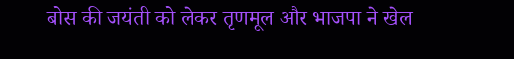बोस की जयंती को लेकर तृणमूल और भाजपा ने खेल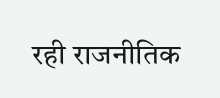रही राजनीतिक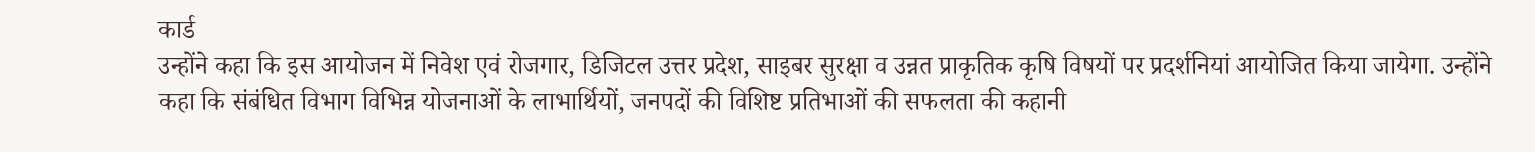कार्ड
उन्होंने कहा कि इस आयोजन में निवेश एवं रोजगार, डिजिटल उत्तर प्रदेश, साइबर सुरक्षा व उन्नत प्राकृतिक कृषि विषयों पर प्रदर्शनियां आयोजित किया जायेगा. उन्होंने कहा कि संबंधित विभाग विभिन्न योजनाओं के लाभार्थियों, जनपदों की विशिष्ट प्रतिभाओं की सफलता की कहानी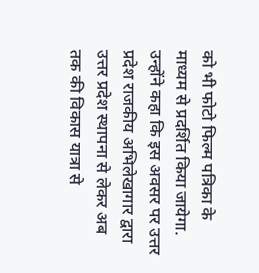को भी फोटो फिल्म पत्रिका के माध्यम से प्रदर्शित किया जायेगा. उन्होंने कहा कि इस अवसर पर उत्तर प्रदेश राजकीय अभिलेखागार द्वारा उत्तर प्रदेश स्थापना से लेकर अब तक की विकास यात्रा से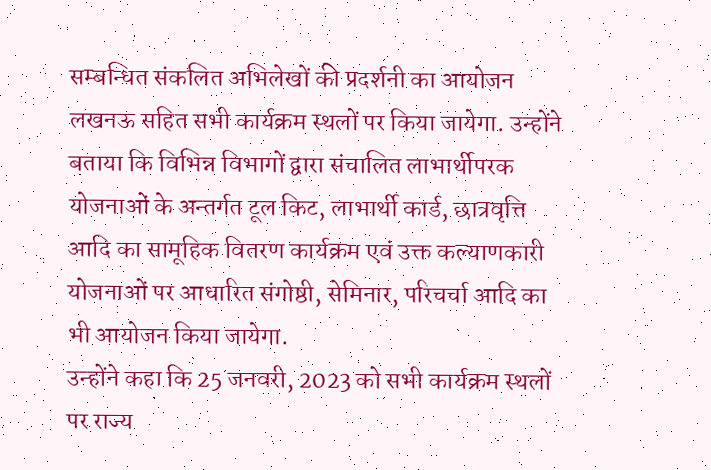सम्बन्धित संकलित अभिलेखों की प्रदर्शनी का आयोजन लखनऊ सहित सभी कार्यक्रम स्थलों पर किया जायेगा. उन्होंने बताया कि विभिन्न विभागों द्वारा संचालित लाभार्थीपरक योजनाओं के अन्तर्गत टूल किट, लाभार्थी कार्ड, छात्रवृत्ति आदि का सामूहिक वितरण कार्यक्रम एवं उक्त कल्याणकारी योजनाओं पर आधारित संगोष्ठी, सेमिनार, परिचर्चा आदि का भी आयोजन किया जायेगा.
उन्होंने कहा कि 25 जनवरी, 2023 को सभी कार्यक्रम स्थलों पर राज्य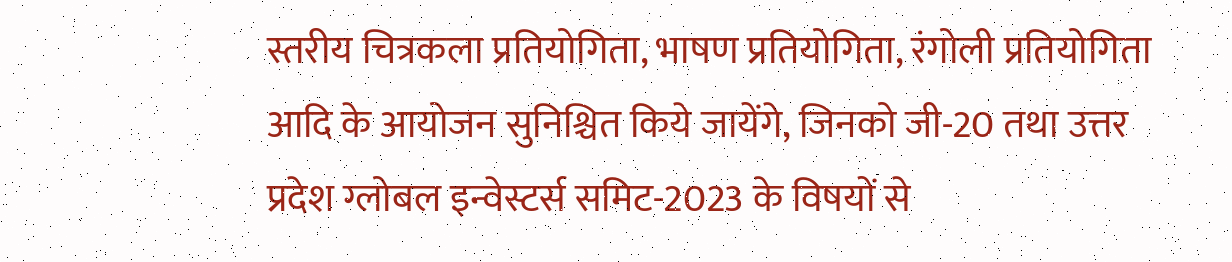स्तरीय चित्रकला प्रतियोगिता, भाषण प्रतियोगिता, रंगोली प्रतियोगिता आदि के आयोजन सुनिश्चित किये जायेंगे, जिनको जी-20 तथा उत्तर प्रदेश ग्लोबल इन्वेस्टर्स समिट-2023 के विषयों से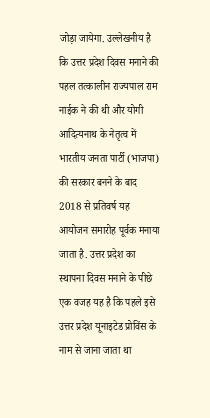जोड़ा जायेगा. उल्लेखनीय है कि उत्तर प्रदेश दिवस मनाने की पहल तत्कालीन राज्यपाल राम नाईक ने की थी और योगी आदित्यनाथ के नेतृत्व में भारतीय जनता पार्टी (भाजपा) की सरकार बनने के बाद 2018 से प्रतिवर्ष यह आयोजन समारोह पूर्वक मनाया जाता है. उत्तर प्रदेश का स्थापना दिवस मनाने के पीछे एक वजह यह है कि पहले इसे उत्तर प्रदेश यूनाइटेड प्रोविंस के नाम से जाना जाता था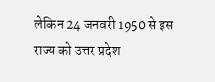लेकिन 24 जनवरी 1950 से इस राज्य को उत्तर प्रदेश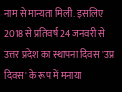नाम से मान्यता मिली. इसलिए 2018 से प्रतिवर्ष 24 जनवरी से उत्तर प्रदेश का स्थापना दिवस 'उप्र दिवस' के रूप में मनाया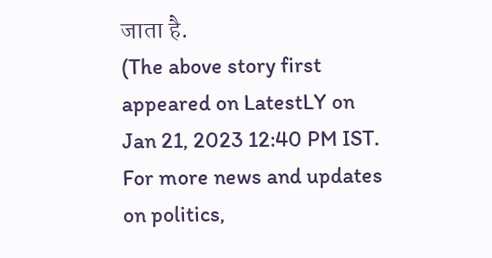जाता है.
(The above story first appeared on LatestLY on Jan 21, 2023 12:40 PM IST. For more news and updates on politics,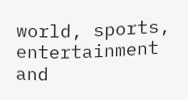world, sports, entertainment and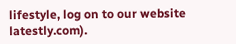lifestyle, log on to our website latestly.com).